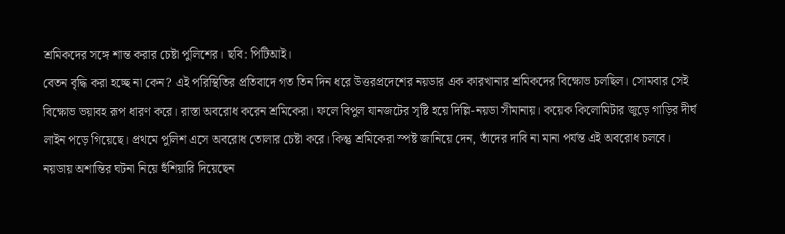শ্রমিকদের সঙ্গে শান্ত করার চেষ্টা পুলিশের। ছবি: পিটিআই।
বেতন বৃদ্ধি করা হচ্ছে না কেন? এই পরিস্থিতির প্রতিবাদে গত তিন দিন ধরে উত্তরপ্রদেশের নয়ডার এক কারখানার শ্রমিকদের বিক্ষোভ চলছিল। সোমবার সেই বিক্ষোভ ভয়াবহ রূপ ধারণ করে। রাস্তা অবরোধ করেন শ্রমিকেরা। ফলে বিপুল যানজটের সৃষ্টি হয়ে দিল্লি-নয়ডা সীমানায়। কয়েক কিলোমিটার জুড়ে গাড়ির দীর্ঘ লাইন পড়ে গিয়েছে। প্রথমে পুলিশ এসে অবরোধ তোলার চেষ্টা করে। কিন্তু শ্রমিকেরা স্পষ্ট জানিয়ে দেন, তাঁদের দাবি না মানা পর্যন্ত এই অবরোধ চলবে।
নয়ডায় অশান্তির ঘটনা নিয়ে হুঁশিয়ারি দিয়েছেন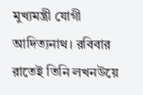মুখ্যমন্ত্রী যোগী আদিত্যনাথ। রবিবার রাতেই তিনি লখনউয়ে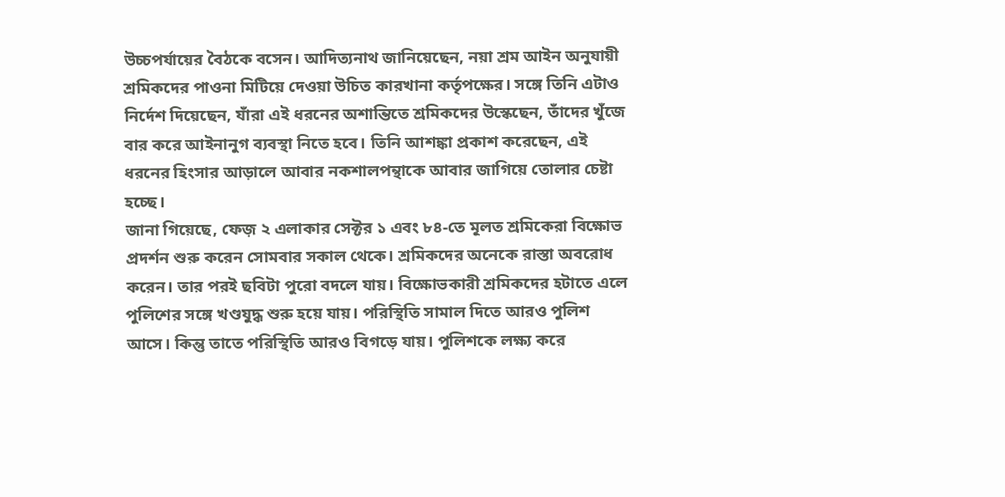উচ্চপর্যায়ের বৈঠকে বসেন। আদিত্যনাথ জানিয়েছেন, নয়া শ্রম আইন অনুযায়ী শ্রমিকদের পাওনা মিটিয়ে দেওয়া উচিত কারখানা কর্তৃপক্ষের। সঙ্গে তিনি এটাও নির্দেশ দিয়েছেন, যাঁরা এই ধরনের অশান্তিতে শ্রমিকদের উস্কেছেন, তাঁদের খুঁজে বার করে আইনানুগ ব্যবস্থা নিতে হবে। তিনি আশঙ্কা প্রকাশ করেছেন, এই ধরনের হিংসার আড়ালে আবার নকশালপন্থাকে আবার জাগিয়ে তোলার চেষ্টা হচ্ছে।
জানা গিয়েছে, ফেজ় ২ এলাকার সেক্টর ১ এবং ৮৪-তে মূলত শ্রমিকেরা বিক্ষোভ প্রদর্শন শুরু করেন সোমবার সকাল থেকে। শ্রমিকদের অনেকে রাস্তা অবরোধ করেন। তার পরই ছবিটা পুরো বদলে যায়। বিক্ষোভকারী শ্রমিকদের হটাতে এলে পুলিশের সঙ্গে খণ্ডযুদ্ধ শুরু হয়ে যায়। পরিস্থিতি সামাল দিতে আরও পুলিশ আসে। কিন্তু তাতে পরিস্থিতি আরও বিগড়ে যায়। পুলিশকে লক্ষ্য করে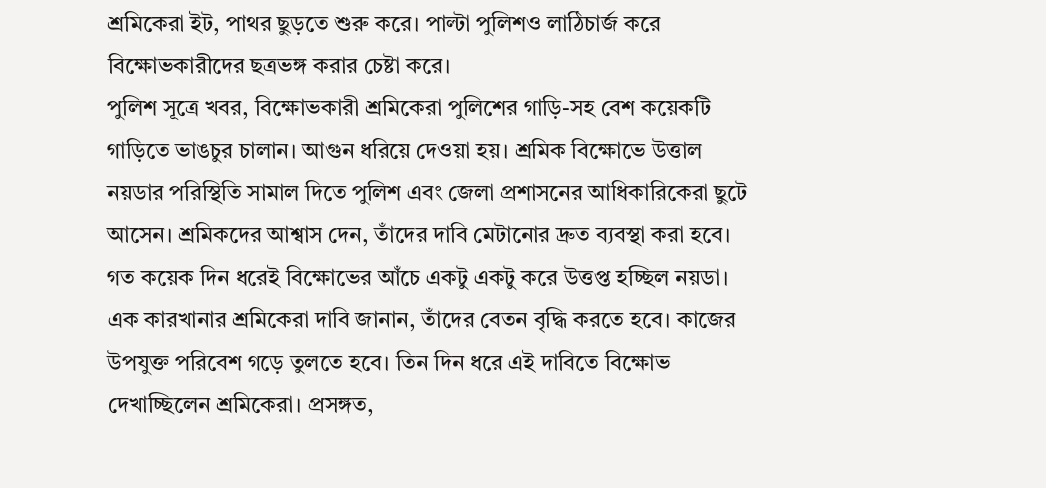শ্রমিকেরা ইট, পাথর ছুড়তে শুরু করে। পাল্টা পুলিশও লাঠিচার্জ করে বিক্ষোভকারীদের ছত্রভঙ্গ করার চেষ্টা করে।
পুলিশ সূত্রে খবর, বিক্ষোভকারী শ্রমিকেরা পুলিশের গাড়ি-সহ বেশ কয়েকটি গাড়িতে ভাঙচুর চালান। আগুন ধরিয়ে দেওয়া হয়। শ্রমিক বিক্ষোভে উত্তাল নয়ডার পরিস্থিতি সামাল দিতে পুলিশ এবং জেলা প্রশাসনের আধিকারিকেরা ছুটে আসেন। শ্রমিকদের আশ্বাস দেন, তাঁদের দাবি মেটানোর দ্রুত ব্যবস্থা করা হবে।
গত কয়েক দিন ধরেই বিক্ষোভের আঁচে একটু একটু করে উত্তপ্ত হচ্ছিল নয়ডা। এক কারখানার শ্রমিকেরা দাবি জানান, তাঁদের বেতন বৃদ্ধি করতে হবে। কাজের উপযুক্ত পরিবেশ গড়ে তুলতে হবে। তিন দিন ধরে এই দাবিতে বিক্ষোভ দেখাচ্ছিলেন শ্রমিকেরা। প্রসঙ্গত,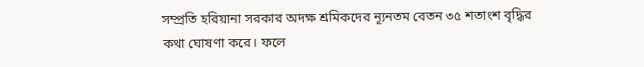সম্প্রতি হরিয়ানা সরকার অদক্ষ শ্রমিকদের ন্যূনতম বেতন ৩৫ শতাংশ বৃদ্ধির কথা ঘোষণা করে। ফলে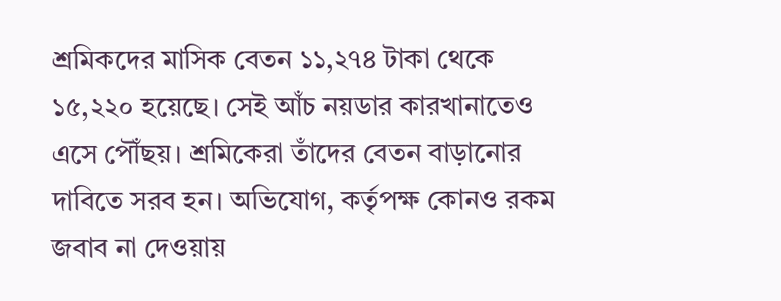শ্রমিকদের মাসিক বেতন ১১,২৭৪ টাকা থেকে ১৫,২২০ হয়েছে। সেই আঁচ নয়ডার কারখানাতেও এসে পৌঁছয়। শ্রমিকেরা তাঁদের বেতন বাড়ানোর দাবিতে সরব হন। অভিযোগ, কর্তৃপক্ষ কোনও রকম জবাব না দেওয়ায়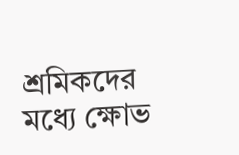শ্রমিকদের মধ্যে ক্ষোভ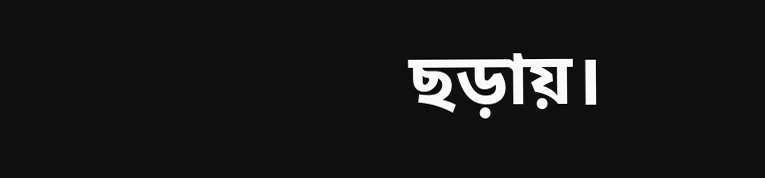ছড়ায়।